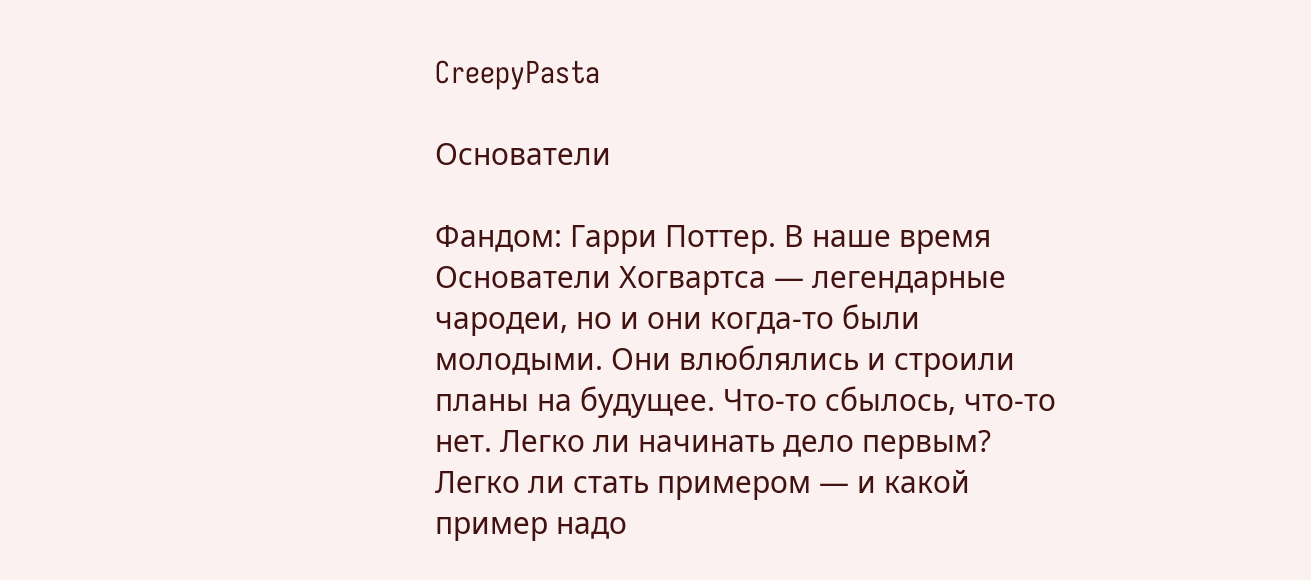CreepyPasta

Основатели

Фандом: Гарри Поттер. В наше время Основатели Хогвартса — легендарные чародеи, но и они когда-то были молодыми. Они влюблялись и строили планы на будущее. Что-то сбылось, что-то нет. Легко ли начинать дело первым? Легко ли стать примером — и какой пример надо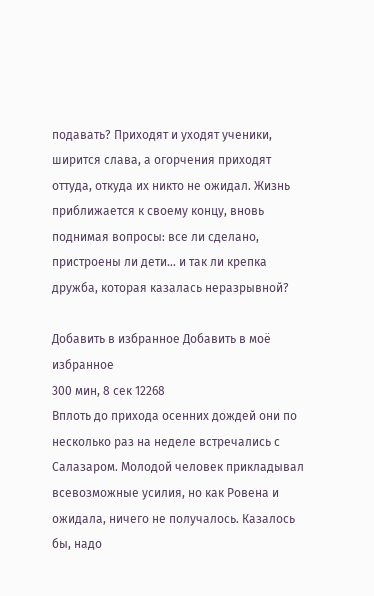подавать? Приходят и уходят ученики, ширится слава, а огорчения приходят оттуда, откуда их никто не ожидал. Жизнь приближается к своему концу, вновь поднимая вопросы: все ли сделано, пристроены ли дети… и так ли крепка дружба, которая казалась неразрывной?

Добавить в избранное Добавить в моё избранное
300 мин, 8 сек 12268
Вплоть до прихода осенних дождей они по несколько раз на неделе встречались с Салазаром. Молодой человек прикладывал всевозможные усилия, но как Ровена и ожидала, ничего не получалось. Казалось бы, надо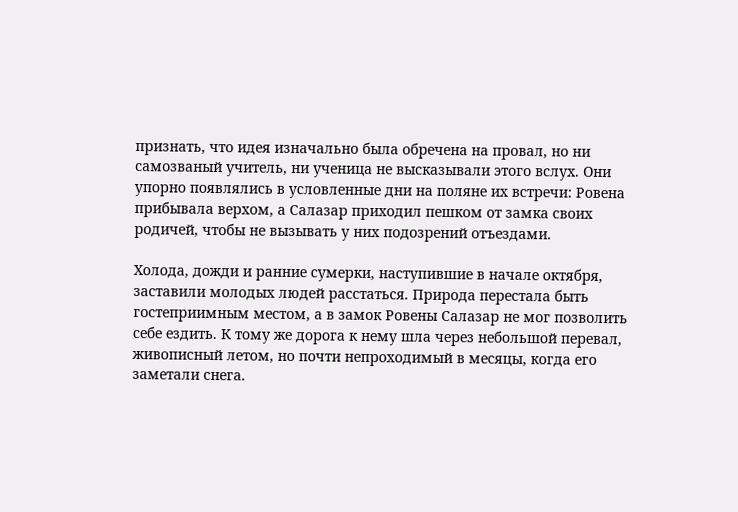признать, что идея изначально была обречена на провал, но ни самозваный учитель, ни ученица не высказывали этого вслух. Они упорно появлялись в условленные дни на поляне их встречи: Ровена прибывала верхом, а Салазар приходил пешком от замка своих родичей, чтобы не вызывать у них подозрений отъездами.

Холода, дожди и ранние сумерки, наступившие в начале октября, заставили молодых людей расстаться. Природа перестала быть гостеприимным местом, а в замок Ровены Салазар не мог позволить себе ездить. К тому же дорога к нему шла через небольшой перевал, живописный летом, но почти непроходимый в месяцы, когда его заметали снега.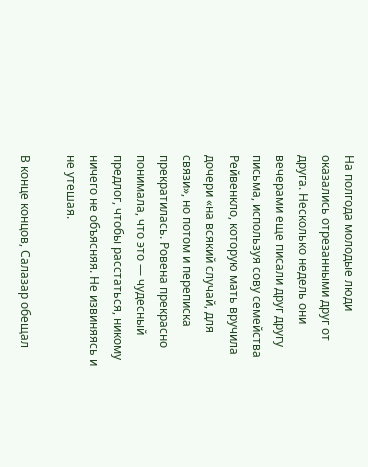На полгода молодые люди оказались отрезанными друг от друга. Несколько недель они вечерами еще писали друг другу письма, используя сову семейства Рейвенкло, которую мать вручила дочери «на всякий случай, для связи», но потом и переписка прекратилась. Ровена прекрасно понимала, что это — чудесный предлог, чтобы расстаться, никому ничего не объясняя. Не извиняясь и не утешая.

В конце концов, Салазар обещал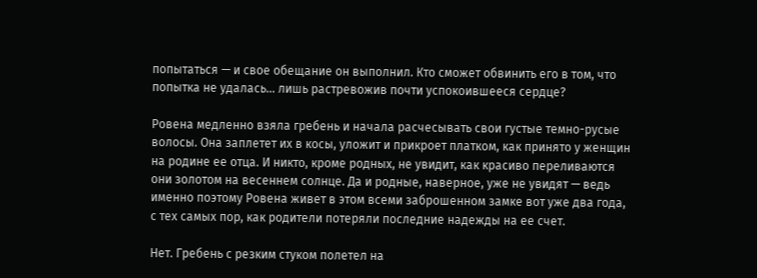попытаться — и свое обещание он выполнил. Кто сможет обвинить его в том, что попытка не удалась… лишь растревожив почти успокоившееся сердце?

Ровена медленно взяла гребень и начала расчесывать свои густые темно-русые волосы. Она заплетет их в косы, уложит и прикроет платком, как принято у женщин на родине ее отца. И никто, кроме родных, не увидит, как красиво переливаются они золотом на весеннем солнце. Да и родные, наверное, уже не увидят — ведь именно поэтому Ровена живет в этом всеми заброшенном замке вот уже два года, с тех самых пор, как родители потеряли последние надежды на ее счет.

Нет. Гребень с резким стуком полетел на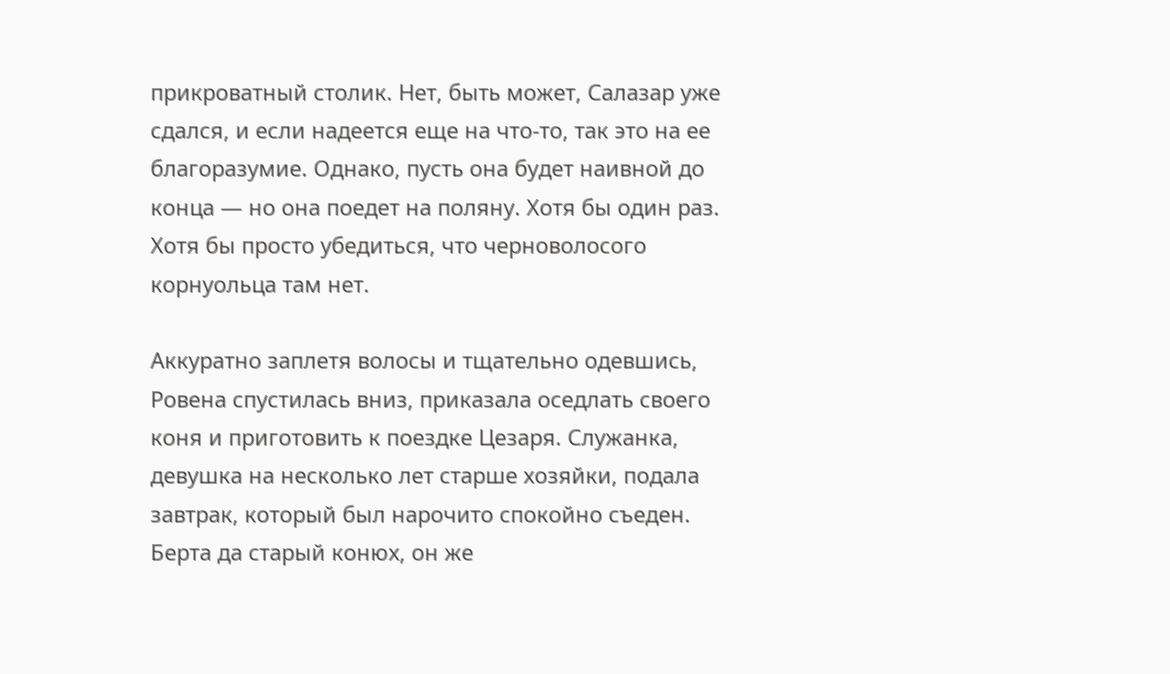прикроватный столик. Нет, быть может, Салазар уже сдался, и если надеется еще на что-то, так это на ее благоразумие. Однако, пусть она будет наивной до конца — но она поедет на поляну. Хотя бы один раз. Хотя бы просто убедиться, что черноволосого корнуольца там нет.

Аккуратно заплетя волосы и тщательно одевшись, Ровена спустилась вниз, приказала оседлать своего коня и приготовить к поездке Цезаря. Служанка, девушка на несколько лет старше хозяйки, подала завтрак, который был нарочито спокойно съеден. Берта да старый конюх, он же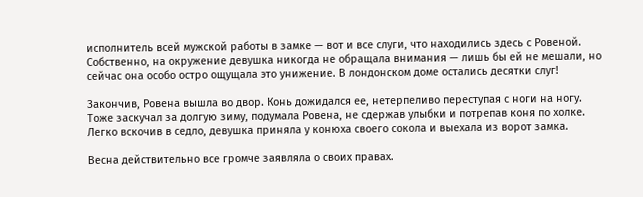исполнитель всей мужской работы в замке — вот и все слуги, что находились здесь с Ровеной. Собственно, на окружение девушка никогда не обращала внимания — лишь бы ей не мешали, но сейчас она особо остро ощущала это унижение. В лондонском доме остались десятки слуг!

Закончив, Ровена вышла во двор. Конь дожидался ее, нетерпеливо переступая с ноги на ногу. Тоже заскучал за долгую зиму, подумала Ровена, не сдержав улыбки и потрепав коня по холке. Легко вскочив в седло, девушка приняла у конюха своего сокола и выехала из ворот замка.

Весна действительно все громче заявляла о своих правах.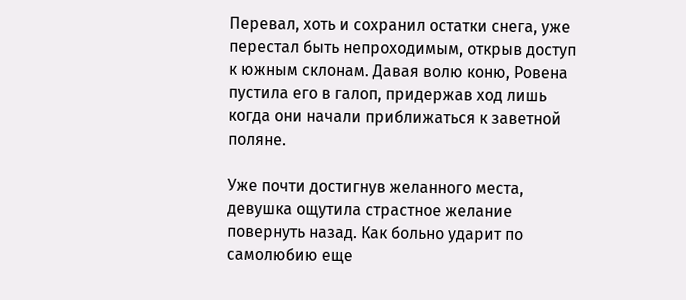Перевал, хоть и сохранил остатки снега, уже перестал быть непроходимым, открыв доступ к южным склонам. Давая волю коню, Ровена пустила его в галоп, придержав ход лишь когда они начали приближаться к заветной поляне.

Уже почти достигнув желанного места, девушка ощутила страстное желание повернуть назад. Как больно ударит по самолюбию еще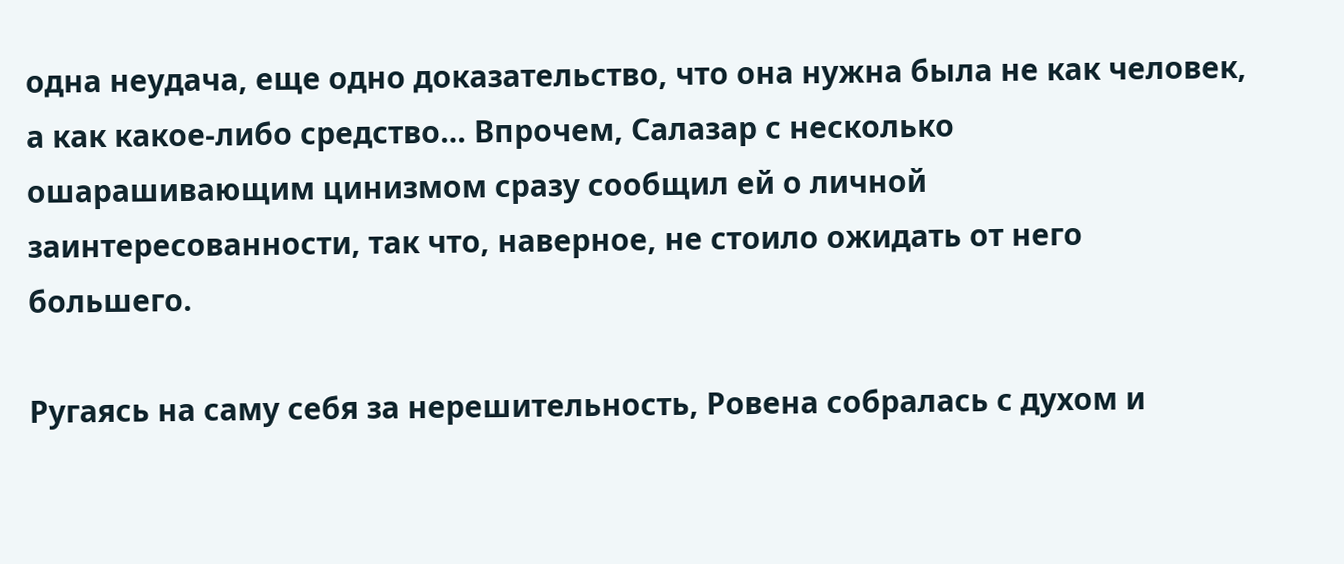одна неудача, еще одно доказательство, что она нужна была не как человек, а как какое-либо средство… Впрочем, Салазар с несколько ошарашивающим цинизмом сразу сообщил ей о личной заинтересованности, так что, наверное, не стоило ожидать от него большего.

Ругаясь на саму себя за нерешительность, Ровена собралась с духом и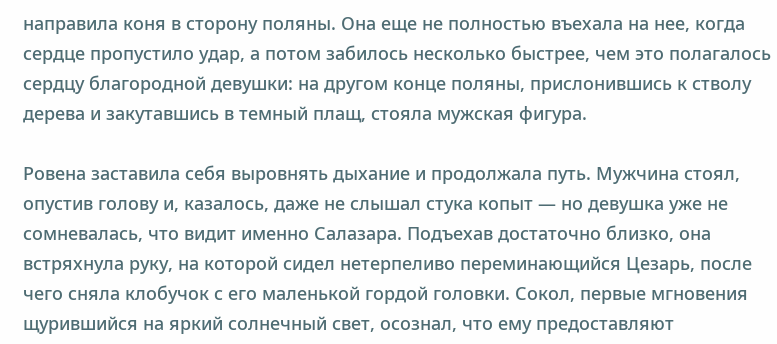направила коня в сторону поляны. Она еще не полностью въехала на нее, когда сердце пропустило удар, а потом забилось несколько быстрее, чем это полагалось сердцу благородной девушки: на другом конце поляны, прислонившись к стволу дерева и закутавшись в темный плащ, стояла мужская фигура.

Ровена заставила себя выровнять дыхание и продолжала путь. Мужчина стоял, опустив голову и, казалось, даже не слышал стука копыт — но девушка уже не сомневалась, что видит именно Салазара. Подъехав достаточно близко, она встряхнула руку, на которой сидел нетерпеливо переминающийся Цезарь, после чего сняла клобучок с его маленькой гордой головки. Сокол, первые мгновения щурившийся на яркий солнечный свет, осознал, что ему предоставляют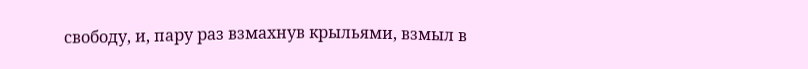свободу, и, пару раз взмахнув крыльями, взмыл в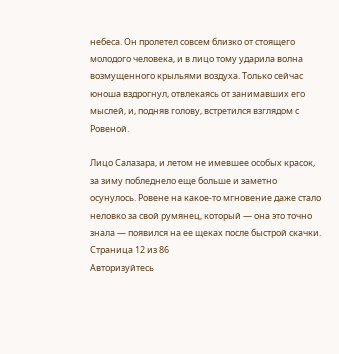небеса. Он пролетел совсем близко от стоящего молодого человека, и в лицо тому ударила волна возмущенного крыльями воздуха. Только сейчас юноша вздрогнул, отвлекаясь от занимавших его мыслей, и, подняв голову, встретился взглядом с Ровеной.

Лицо Салазара, и летом не имевшее особых красок, за зиму побледнело еще больше и заметно осунулось. Ровене на какое-то мгновение даже стало неловко за свой румянец, который — она это точно знала — появился на ее щеках после быстрой скачки.
Страница 12 из 86
Авторизуйтесь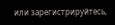или зарегистрируйтесь,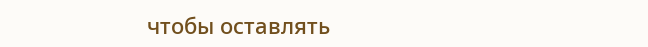чтобы оставлять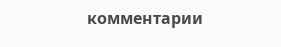комментарии